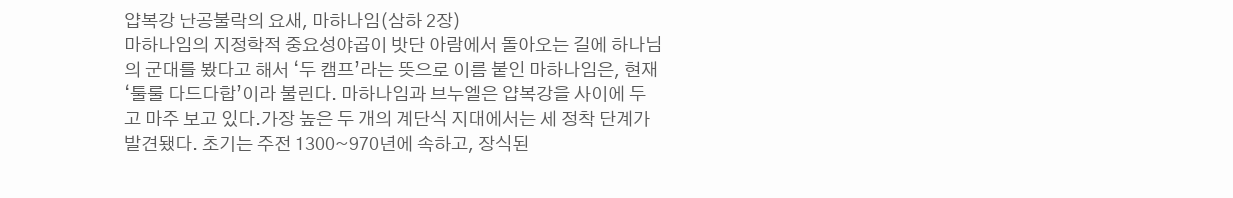얍복강 난공불락의 요새, 마하나임(삼하 2장)
마하나임의 지정학적 중요성야곱이 밧단 아람에서 돌아오는 길에 하나님의 군대를 봤다고 해서 ‘두 캠프’라는 뜻으로 이름 붙인 마하나임은, 현재 ‘툴룰 다드다합’이라 불린다. 마하나임과 브누엘은 얍복강을 사이에 두고 마주 보고 있다.가장 높은 두 개의 계단식 지대에서는 세 정착 단계가 발견됐다. 초기는 주전 1300~970년에 속하고, 장식된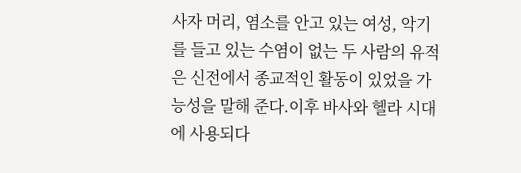사자 머리, 염소를 안고 있는 여성, 악기를 들고 있는 수염이 없는 두 사람의 유적은 신전에서 종교적인 활동이 있었을 가능성을 말해 준다.이후 바사와 헬라 시대에 사용되다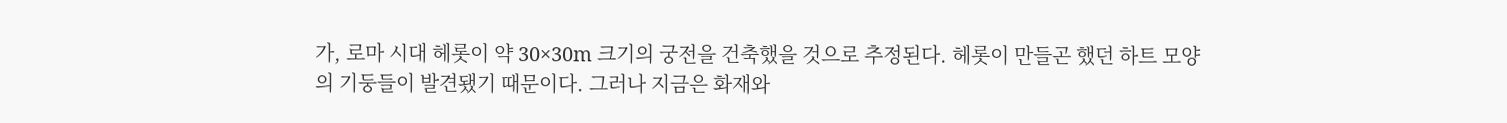가, 로마 시대 헤롯이 약 30×30m 크기의 궁전을 건축했을 것으로 추정된다. 헤롯이 만들곤 했던 하트 모양의 기둥들이 발견됐기 때문이다. 그러나 지금은 화재와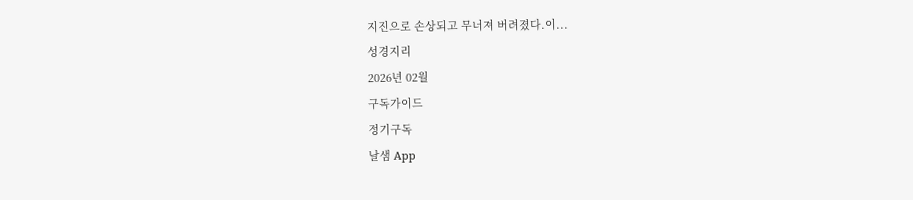지진으로 손상되고 무너져 버려졌다.이...
성경지리
2026년 02월
구독가이드
정기구독
날샘 App